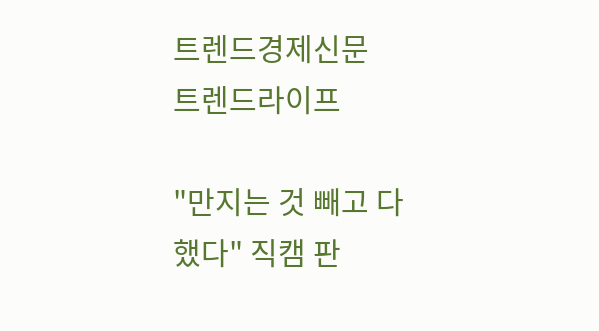트렌드경제신문
트렌드라이프

"만지는 것 빼고 다 했다" 직캠 판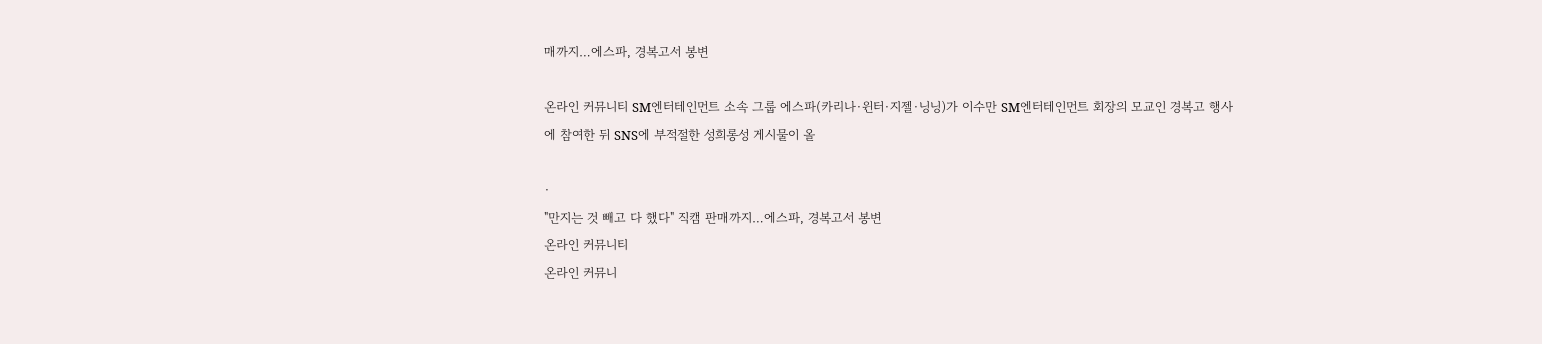매까지…에스파, 경복고서 봉변

온라인 커뮤니티 SM엔터테인먼트 소속 그룹 에스파(카리나·윈터·지젤·닝닝)가 이수만 SM엔터테인먼트 회장의 모교인 경복고 행사에 참여한 뒤 SNS에 부적절한 성희롱성 게시물이 올

·
"만지는 것 빼고 다 했다" 직캠 판매까지…에스파, 경복고서 봉변
온라인 커뮤니티
온라인 커뮤니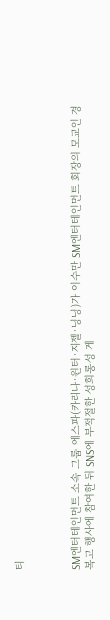티



SM엔터테인먼트 소속 그룹 에스파(카리나·윈터·지젤·닝닝)가 이수만 SM엔터테인먼트 회장의 모교인 경복고 행사에 참여한 뒤 SNS에 부적절한 성희롱성 게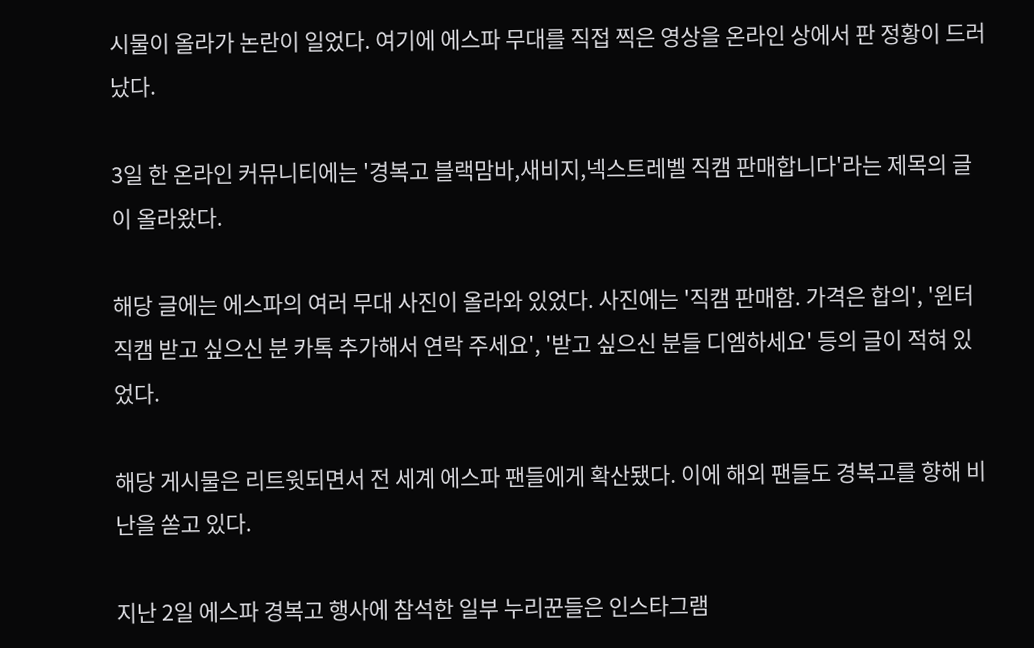시물이 올라가 논란이 일었다. 여기에 에스파 무대를 직접 찍은 영상을 온라인 상에서 판 정황이 드러났다.

3일 한 온라인 커뮤니티에는 '경복고 블랙맘바,새비지,넥스트레벨 직캠 판매합니다'라는 제목의 글이 올라왔다.

해당 글에는 에스파의 여러 무대 사진이 올라와 있었다. 사진에는 '직캠 판매함. 가격은 합의', '윈터 직캠 받고 싶으신 분 카톡 추가해서 연락 주세요', '받고 싶으신 분들 디엠하세요' 등의 글이 적혀 있었다.

해당 게시물은 리트윗되면서 전 세계 에스파 팬들에게 확산됐다. 이에 해외 팬들도 경복고를 향해 비난을 쏟고 있다.

지난 2일 에스파 경복고 행사에 참석한 일부 누리꾼들은 인스타그램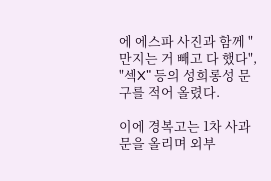에 에스파 사진과 함께 "만지는 거 빼고 다 했다", "섹X" 등의 성희롱성 문구를 적어 올렸다.

이에 경복고는 1차 사과문을 올리며 외부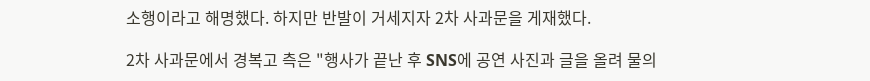소행이라고 해명했다. 하지만 반발이 거세지자 2차 사과문을 게재했다.

2차 사과문에서 경복고 측은 "행사가 끝난 후 SNS에 공연 사진과 글을 올려 물의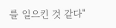를 일으킨 것 같다"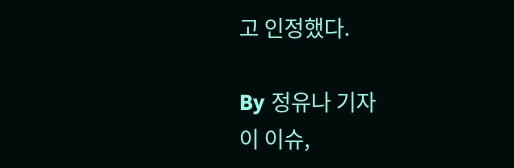고 인정했다.

By 정유나 기자
이 이슈,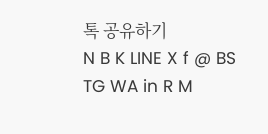톡 공유하기
N B K LINE X f @ BS TG WA in R M